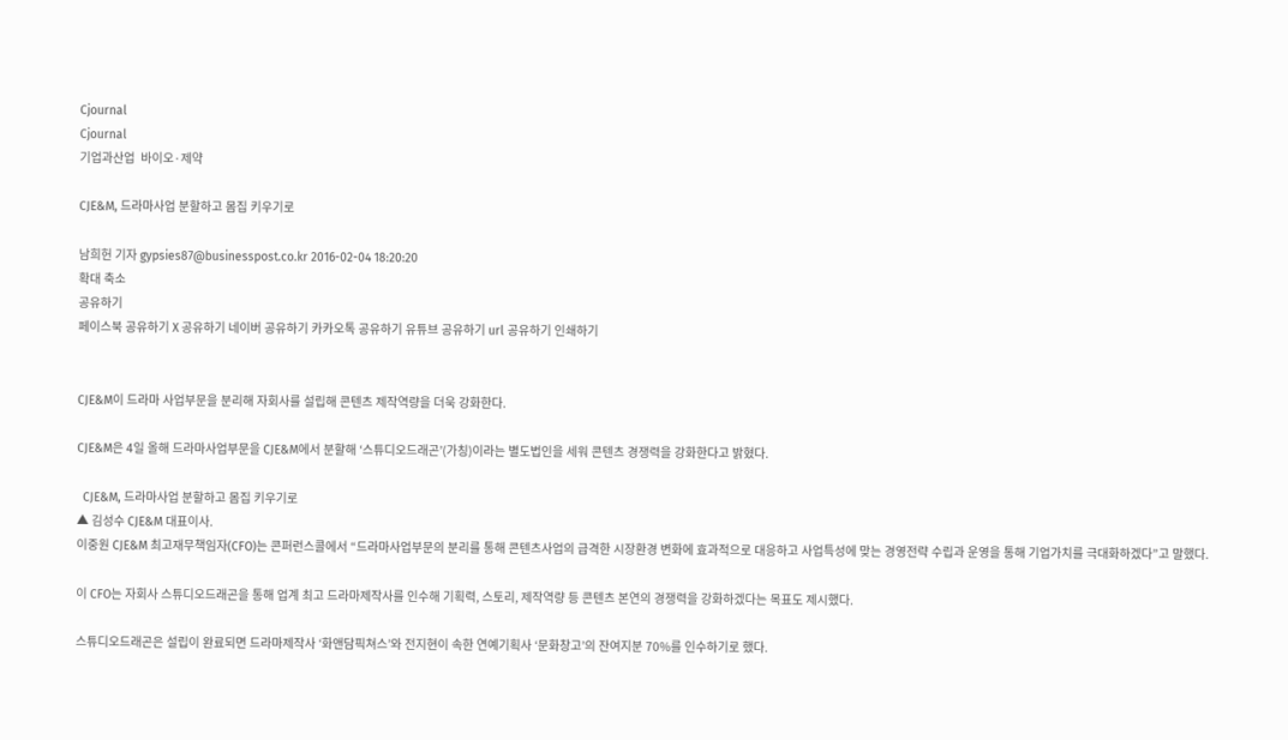Cjournal
Cjournal
기업과산업  바이오·제약

CJE&M, 드라마사업 분할하고 몸집 키우기로

남희헌 기자 gypsies87@businesspost.co.kr 2016-02-04 18:20:20
확대 축소
공유하기
페이스북 공유하기 X 공유하기 네이버 공유하기 카카오톡 공유하기 유튜브 공유하기 url 공유하기 인쇄하기


CJE&M이 드라마 사업부문을 분리해 자회사를 설립해 콘텐츠 제작역량을 더욱 강화한다.

CJE&M은 4일 올해 드라마사업부문을 CJE&M에서 분할해 ‘스튜디오드래곤’(가칭)이라는 별도법인을 세워 콘텐츠 경쟁력을 강화한다고 밝혔다.

  CJE&M, 드라마사업 분할하고 몸집 키우기로
▲ 김성수 CJE&M 대표이사.
이중원 CJE&M 최고재무책임자(CFO)는 콘퍼런스콜에서 “드라마사업부문의 분리를 통해 콘텐츠사업의 급격한 시장환경 변화에 효과적으로 대응하고 사업특성에 맞는 경영전략 수립과 운영을 통해 기업가치를 극대화하겠다”고 말했다.

이 CFO는 자회사 스튜디오드래곤을 통해 업계 최고 드라마제작사를 인수해 기획력, 스토리, 제작역량 등 콘텐츠 본연의 경쟁력을 강화하겠다는 목표도 제시했다.

스튜디오드래곤은 설립이 완료되면 드라마제작사 ‘화앤담픽쳐스’와 전지현이 속한 연예기획사 ‘문화창고’의 잔여지분 70%를 인수하기로 했다.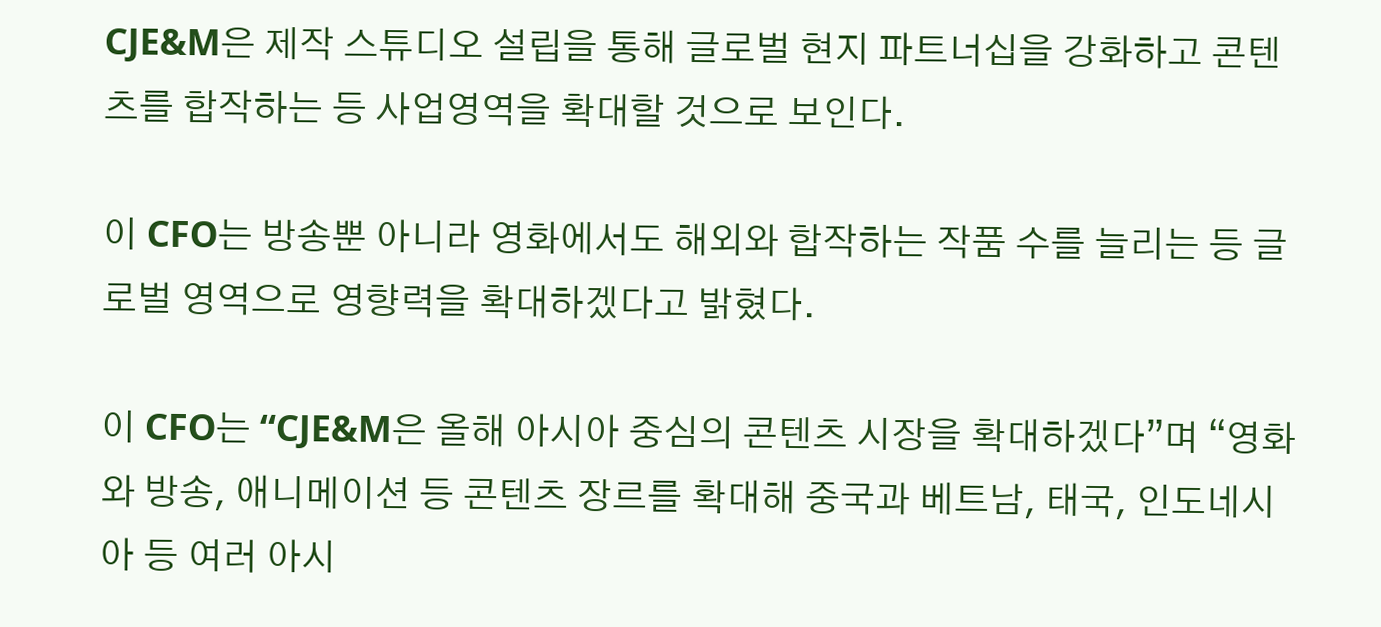CJE&M은 제작 스튜디오 설립을 통해 글로벌 현지 파트너십을 강화하고 콘텐츠를 합작하는 등 사업영역을 확대할 것으로 보인다.

이 CFO는 방송뿐 아니라 영화에서도 해외와 합작하는 작품 수를 늘리는 등 글로벌 영역으로 영향력을 확대하겠다고 밝혔다.

이 CFO는 “CJE&M은 올해 아시아 중심의 콘텐츠 시장을 확대하겠다”며 “영화와 방송, 애니메이션 등 콘텐츠 장르를 확대해 중국과 베트남, 태국, 인도네시아 등 여러 아시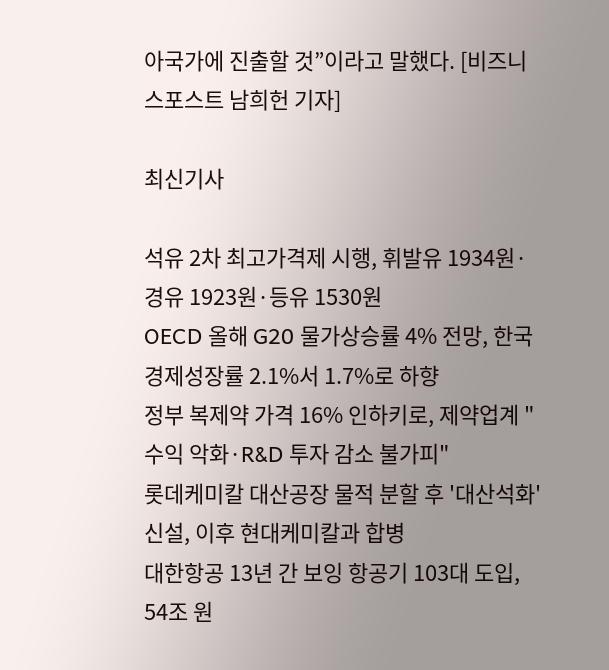아국가에 진출할 것”이라고 말했다. [비즈니스포스트 남희헌 기자]

최신기사

석유 2차 최고가격제 시행, 휘발유 1934원·경유 1923원·등유 1530원
OECD 올해 G20 물가상승률 4% 전망, 한국 경제성장률 2.1%서 1.7%로 하향
정부 복제약 가격 16% 인하키로, 제약업계 "수익 악화·R&D 투자 감소 불가피"
롯데케미칼 대산공장 물적 분할 후 '대산석화' 신설, 이후 현대케미칼과 합병
대한항공 13년 간 보잉 항공기 103대 도입, 54조 원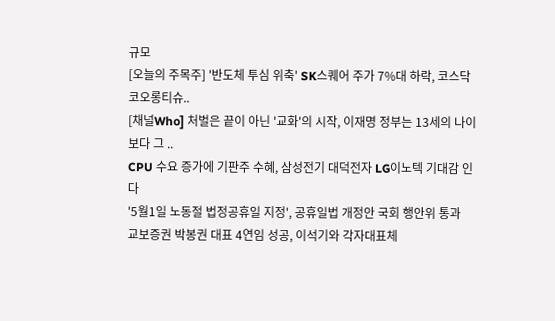규모
[오늘의 주목주] '반도체 투심 위축' SK스퀘어 주가 7%대 하락, 코스닥 코오롱티슈..
[채널Who] 처벌은 끝이 아닌 '교화'의 시작, 이재명 정부는 13세의 나이보다 그 ..
CPU 수요 증가에 기판주 수혜, 삼성전기 대덕전자 LG이노텍 기대감 인다
'5월1일 노동절 법정공휴일 지정', 공휴일법 개정안 국회 행안위 통과
교보증권 박봉권 대표 4연임 성공, 이석기와 각자대표체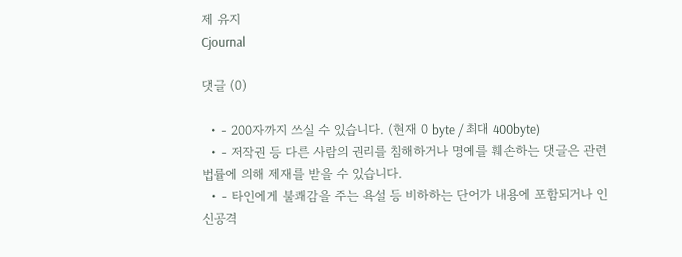제 유지
Cjournal

댓글 (0)

  • - 200자까지 쓰실 수 있습니다. (현재 0 byte / 최대 400byte)
  • - 저작권 등 다른 사람의 권리를 침해하거나 명예를 훼손하는 댓글은 관련 법률에 의해 제재를 받을 수 있습니다.
  • - 타인에게 불쾌감을 주는 욕설 등 비하하는 단어가 내용에 포함되거나 인신공격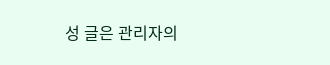성 글은 관리자의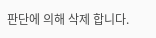판단에 의해 삭제 합니다.